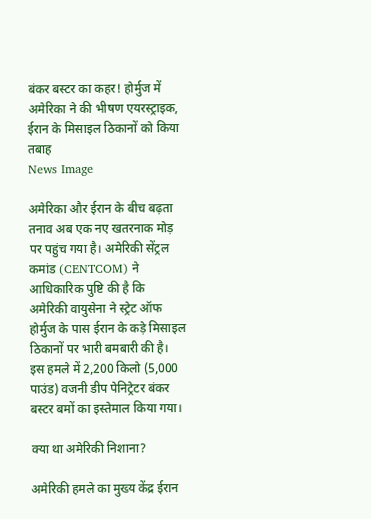बंकर बस्टर का कहर! होर्मुज में अमेरिका ने की भीषण एयरस्ट्राइक, ईरान के मिसाइल ठिकानों को किया तबाह
News Image

अमेरिका और ईरान के बीच बढ़ता तनाव अब एक नए खतरनाक मोड़ पर पहुंच गया है। अमेरिकी सेंट्रल कमांड (CENTCOM) ने आधिकारिक पुष्टि की है कि अमेरिकी वायुसेना ने स्ट्रेट ऑफ होर्मुज के पास ईरान के कड़े मिसाइल ठिकानों पर भारी बमबारी की है। इस हमले में 2,200 किलो (5,000 पाउंड) वजनी डीप पेनिट्रेटर बंकर बस्टर बमों का इस्तेमाल किया गया।

क्या था अमेरिकी निशाना?

अमेरिकी हमले का मुख्य केंद्र ईरान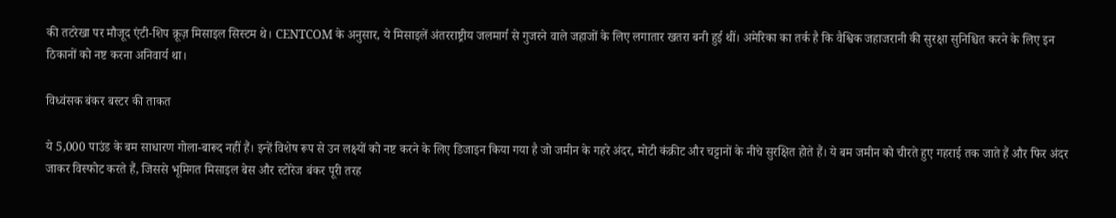की तटरेखा पर मौजूद एंटी-शिप क्रूज़ मिसाइल सिस्टम थे। CENTCOM के अनुसार, ये मिसाइलें अंतरराष्ट्रीय जलमार्ग से गुजरने वाले जहाजों के लिए लगातार खतरा बनी हुई थीं। अमेरिका का तर्क है कि वैश्विक जहाजरानी की सुरक्षा सुनिश्चित करने के लिए इन ठिकानों को नष्ट करना अनिवार्य था।

विध्वंसक बंकर बस्टर की ताकत

ये 5,000 पाउंड के बम साधारण गोला-बारूद नहीं हैं। इन्हें विशेष रूप से उन लक्ष्यों को नष्ट करने के लिए डिजाइन किया गया है जो जमीन के गहरे अंदर, मोटी कंक्रीट और चट्टानों के नीचे सुरक्षित होते हैं। ये बम जमीन को चीरते हुए गहराई तक जाते हैं और फिर अंदर जाकर विस्फोट करते हैं, जिससे भूमिगत मिसाइल बेस और स्टोरेज बंकर पूरी तरह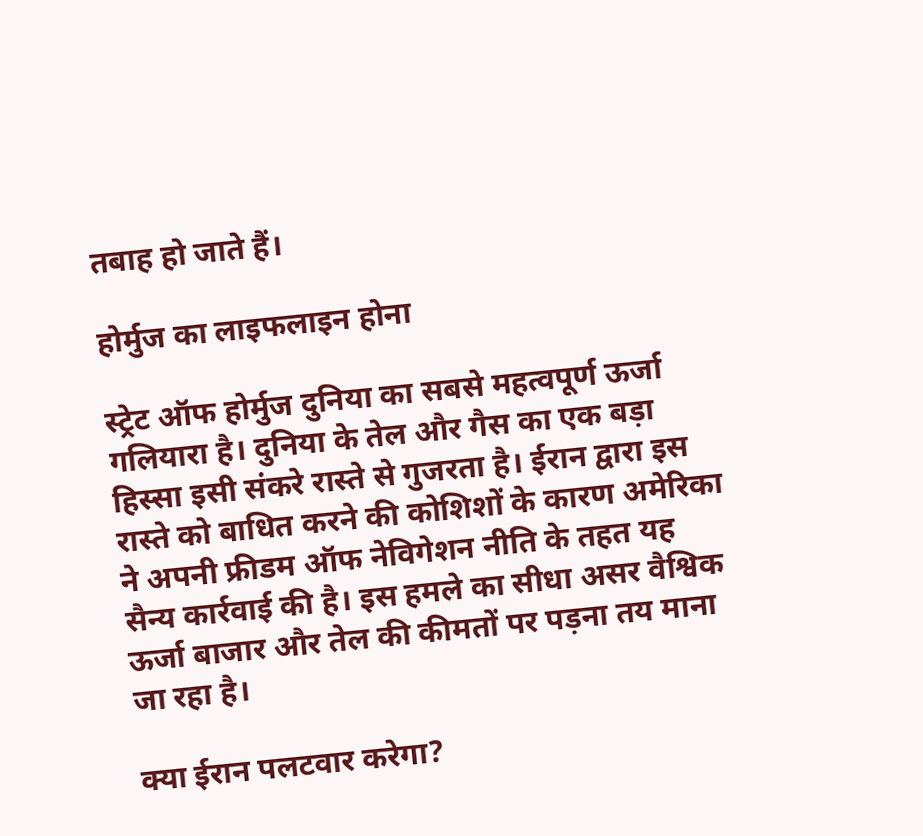तबाह हो जाते हैं।

होर्मुज का लाइफलाइन होना

स्ट्रेट ऑफ होर्मुज दुनिया का सबसे महत्वपूर्ण ऊर्जा गलियारा है। दुनिया के तेल और गैस का एक बड़ा हिस्सा इसी संकरे रास्ते से गुजरता है। ईरान द्वारा इस रास्ते को बाधित करने की कोशिशों के कारण अमेरिका ने अपनी फ्रीडम ऑफ नेविगेशन नीति के तहत यह सैन्य कार्रवाई की है। इस हमले का सीधा असर वैश्विक ऊर्जा बाजार और तेल की कीमतों पर पड़ना तय माना जा रहा है।

क्या ईरान पलटवार करेगा?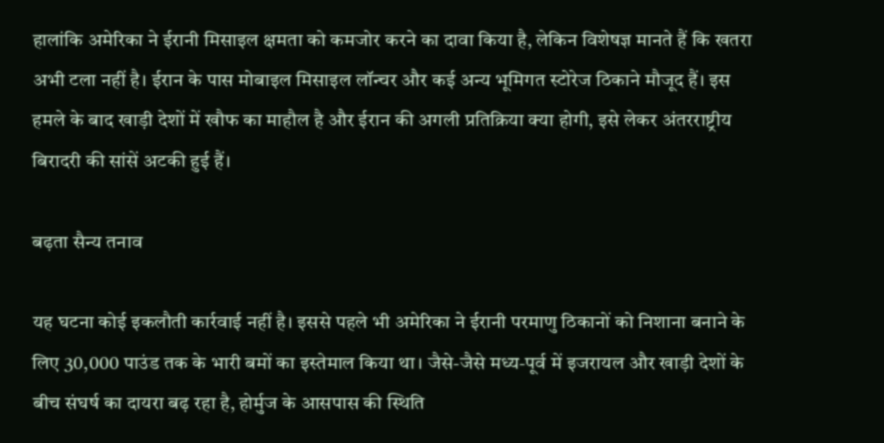हालांकि अमेरिका ने ईरानी मिसाइल क्षमता को कमजोर करने का दावा किया है, लेकिन विशेषज्ञ मानते हैं कि खतरा अभी टला नहीं है। ईरान के पास मोबाइल मिसाइल लॉन्चर और कई अन्य भूमिगत स्टोरेज ठिकाने मौजूद हैं। इस हमले के बाद खाड़ी देशों में खौफ का माहौल है और ईरान की अगली प्रतिक्रिया क्या होगी, इसे लेकर अंतरराष्ट्रीय बिरादरी की सांसें अटकी हुई हैं।

बढ़ता सैन्य तनाव

यह घटना कोई इकलौती कार्रवाई नहीं है। इससे पहले भी अमेरिका ने ईरानी परमाणु ठिकानों को निशाना बनाने के लिए 30,000 पाउंड तक के भारी बमों का इस्तेमाल किया था। जैसे-जैसे मध्य-पूर्व में इजरायल और खाड़ी देशों के बीच संघर्ष का दायरा बढ़ रहा है, होर्मुज के आसपास की स्थिति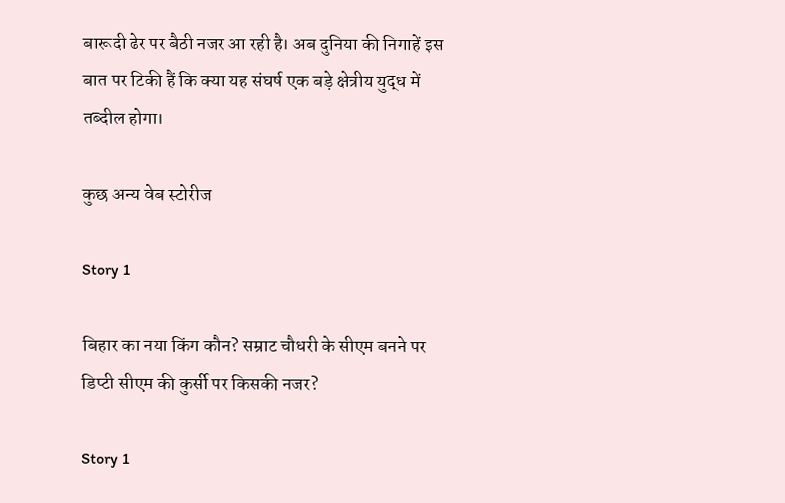बारूदी ढेर पर बैठी नजर आ रही है। अब दुनिया की निगाहें इस बात पर टिकी हैं कि क्या यह संघर्ष एक बड़े क्षेत्रीय युद्ध में तब्दील होगा।

कुछ अन्य वेब स्टोरीज

Story 1

बिहार का नया किंग कौन? सम्राट चौधरी के सीएम बनने पर डिप्टी सीएम की कुर्सी पर किसकी नजर?

Story 1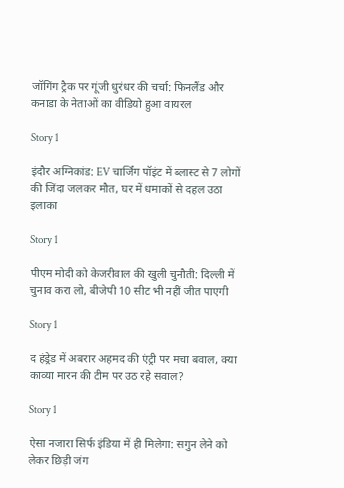जॉगिंग ट्रैक पर गूंजी धुरंधर की चर्चा: फिनलैंड और कनाडा के नेताओं का वीडियो हुआ वायरल

Story 1

इंदौर अग्निकांड: EV चार्जिंग पॉइंट में ब्लास्ट से 7 लोगों की जिंदा जलकर मौत, घर में धमाकों से दहल उठा इलाका

Story 1

पीएम मोदी को केजरीवाल की खुली चुनौती: दिल्ली में चुनाव करा लो, बीजेपी 10 सीट भी नहीं जीत पाएगी

Story 1

द हंड्रेड में अबरार अहमद की एंट्री पर मचा बवाल, क्या काव्या मारन की टीम पर उठ रहे सवाल?

Story 1

ऐसा नजारा सिर्फ इंडिया में ही मिलेगा: सगुन लेने को लेकर छिड़ी जंग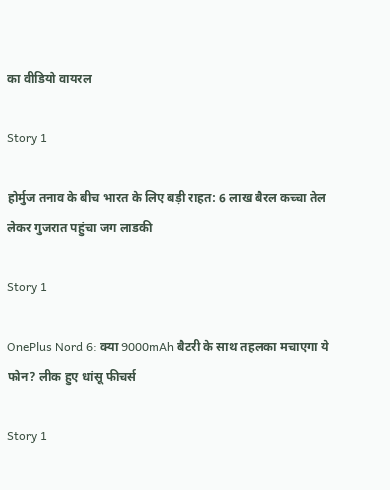का वीडियो वायरल

Story 1

होर्मुज तनाव के बीच भारत के लिए बड़ी राहत: 6 लाख बैरल कच्चा तेल लेकर गुजरात पहुंचा जग लाडकी

Story 1

OnePlus Nord 6: क्या 9000mAh बैटरी के साथ तहलका मचाएगा ये फोन? लीक हुए धांसू फीचर्स

Story 1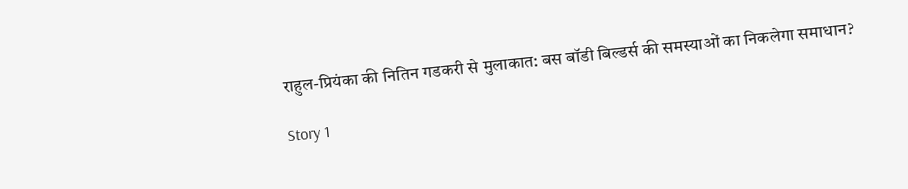राहुल-प्रियंका की नितिन गडकरी से मुलाकात: बस बॉडी बिल्डर्स की समस्याओं का निकलेगा समाधान?

Story 1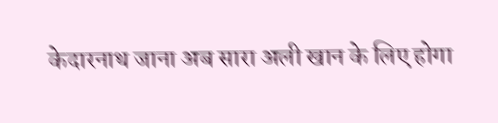केदारनाथ जाना अब सारा अली खान के लिए होगा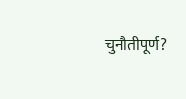चुनौतीपूर्ण?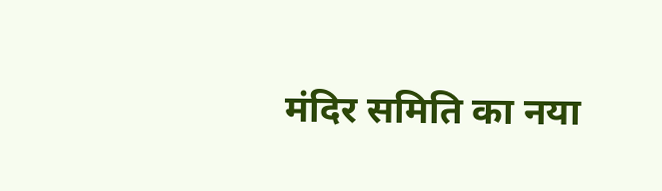मंदिर समिति का नया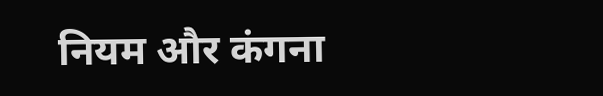नियम और कंगना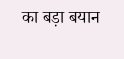का बड़ा बयान